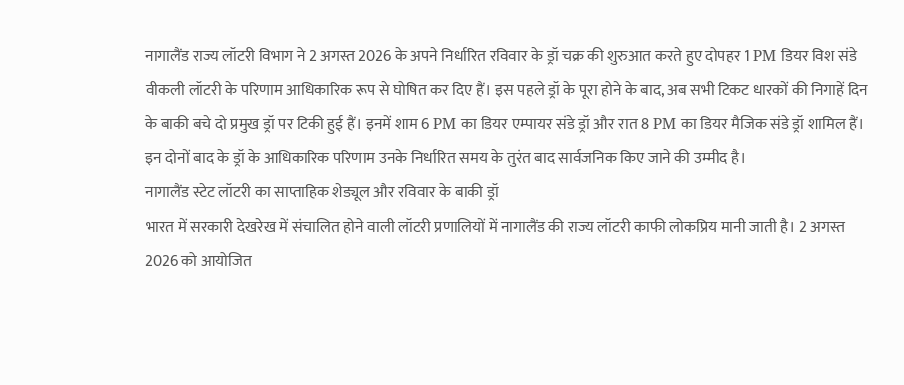नागालैंड राज्य लॉटरी विभाग ने 2 अगस्त 2026 के अपने निर्धारित रविवार के ड्रॉ चक्र की शुरुआत करते हुए दोपहर 1 PM डियर विश संडे वीकली लॉटरी के परिणाम आधिकारिक रूप से घोषित कर दिए हैं। इस पहले ड्रॉ के पूरा होने के बाद, अब सभी टिकट धारकों की निगाहें दिन के बाकी बचे दो प्रमुख ड्रॉ पर टिकी हुई हैं। इनमें शाम 6 PM का डियर एम्पायर संडे ड्रॉ और रात 8 PM का डियर मैजिक संडे ड्रॉ शामिल हैं। इन दोनों बाद के ड्रॉ के आधिकारिक परिणाम उनके निर्धारित समय के तुरंत बाद सार्वजनिक किए जाने की उम्मीद है।
नागालैंड स्टेट लॉटरी का साप्ताहिक शेड्यूल और रविवार के बाकी ड्रॉ
भारत में सरकारी देखरेख में संचालित होने वाली लॉटरी प्रणालियों में नागालैंड की राज्य लॉटरी काफी लोकप्रिय मानी जाती है। 2 अगस्त 2026 को आयोजित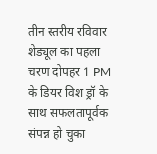तीन स्तरीय रविवार शेड्यूल का पहला चरण दोपहर 1 PM के डियर विश ड्रॉ के साथ सफलतापूर्वक संपन्न हो चुका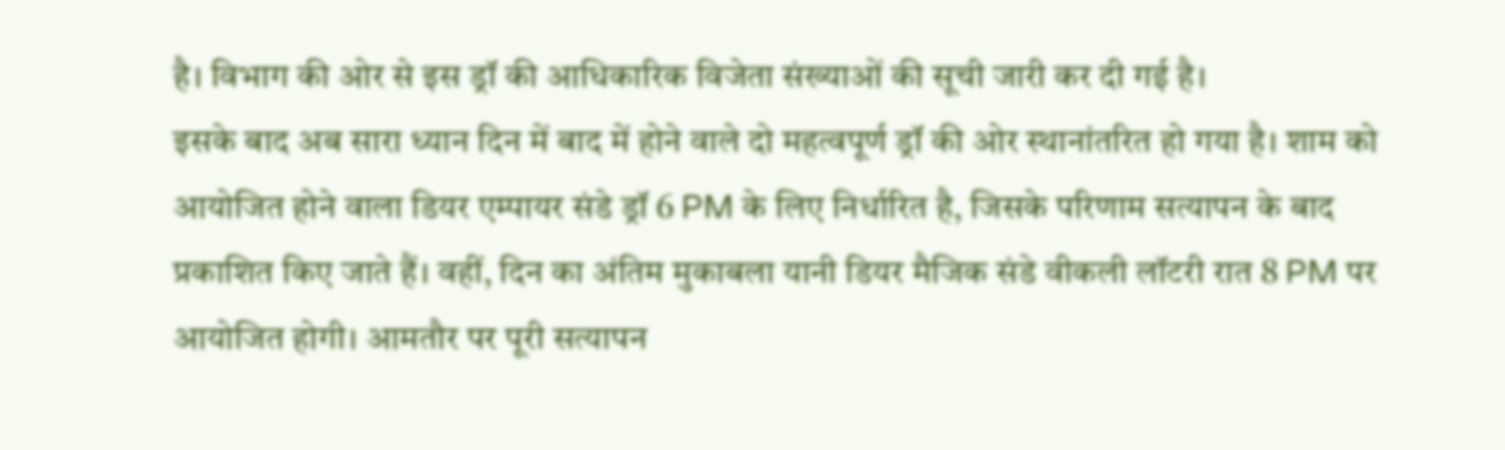है। विभाग की ओर से इस ड्रॉ की आधिकारिक विजेता संख्याओं की सूची जारी कर दी गई है।
इसके बाद अब सारा ध्यान दिन में बाद में होने वाले दो महत्वपूर्ण ड्रॉ की ओर स्थानांतरित हो गया है। शाम को आयोजित होने वाला डियर एम्पायर संडे ड्रॉ 6 PM के लिए निर्धारित है, जिसके परिणाम सत्यापन के बाद प्रकाशित किए जाते हैं। वहीं, दिन का अंतिम मुकाबला यानी डियर मैजिक संडे वीकली लॉटरी रात 8 PM पर आयोजित होगी। आमतौर पर पूरी सत्यापन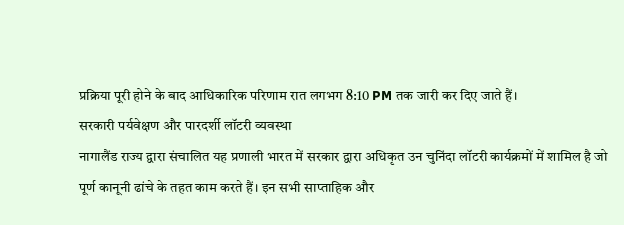प्रक्रिया पूरी होने के बाद आधिकारिक परिणाम रात लगभग 8:10 PM तक जारी कर दिए जाते हैं।
सरकारी पर्यवेक्षण और पारदर्शी लॉटरी व्यवस्था
नागालैंड राज्य द्वारा संचालित यह प्रणाली भारत में सरकार द्वारा अधिकृत उन चुनिंदा लॉटरी कार्यक्रमों में शामिल है जो पूर्ण कानूनी ढांचे के तहत काम करते हैं। इन सभी साप्ताहिक और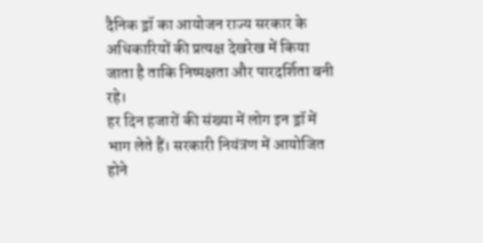दैनिक ड्रॉ का आयोजन राज्य सरकार के अधिकारियों की प्रत्यक्ष देखरेख में किया जाता है ताकि निष्पक्षता और पारदर्शिता बनी रहे।
हर दिन हजारों की संख्या में लोग इन ड्रॉ में भाग लेते हैं। सरकारी नियंत्रण में आयोजित होने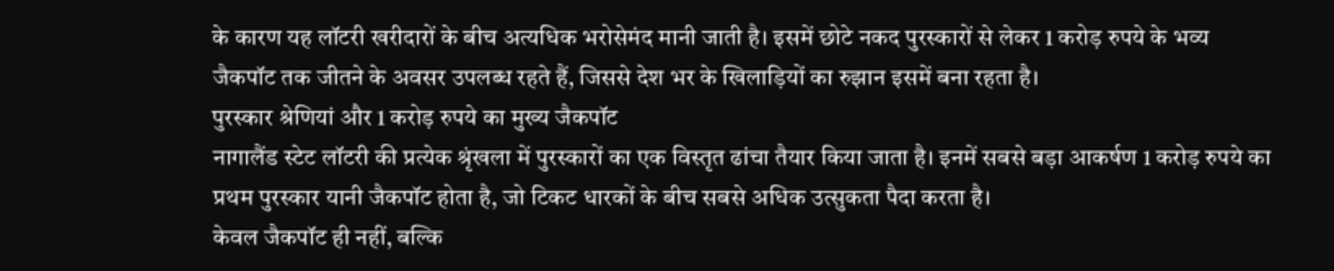के कारण यह लॉटरी खरीदारों के बीच अत्यधिक भरोसेमंद मानी जाती है। इसमें छोटे नकद पुरस्कारों से लेकर 1 करोड़ रुपये के भव्य जैकपॉट तक जीतने के अवसर उपलब्ध रहते हैं, जिससे देश भर के खिलाड़ियों का रुझान इसमें बना रहता है।
पुरस्कार श्रेणियां और 1 करोड़ रुपये का मुख्य जैकपॉट
नागालैंड स्टेट लॉटरी की प्रत्येक श्रृंखला में पुरस्कारों का एक विस्तृत ढांचा तैयार किया जाता है। इनमें सबसे बड़ा आकर्षण 1 करोड़ रुपये का प्रथम पुरस्कार यानी जैकपॉट होता है, जो टिकट धारकों के बीच सबसे अधिक उत्सुकता पैदा करता है।
केवल जैकपॉट ही नहीं, बल्कि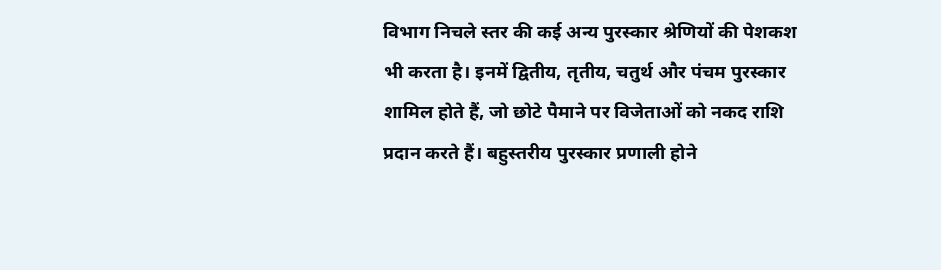विभाग निचले स्तर की कई अन्य पुरस्कार श्रेणियों की पेशकश भी करता है। इनमें द्वितीय, तृतीय, चतुर्थ और पंचम पुरस्कार शामिल होते हैं, जो छोटे पैमाने पर विजेताओं को नकद राशि प्रदान करते हैं। बहुस्तरीय पुरस्कार प्रणाली होने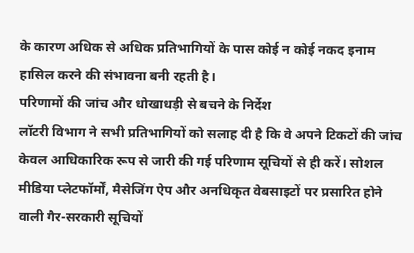के कारण अधिक से अधिक प्रतिभागियों के पास कोई न कोई नकद इनाम हासिल करने की संभावना बनी रहती है।
परिणामों की जांच और धोखाधड़ी से बचने के निर्देश
लॉटरी विभाग ने सभी प्रतिभागियों को सलाह दी है कि वे अपने टिकटों की जांच केवल आधिकारिक रूप से जारी की गई परिणाम सूचियों से ही करें। सोशल मीडिया प्लेटफॉर्मों, मैसेजिंग ऐप और अनधिकृत वेबसाइटों पर प्रसारित होने वाली गैर-सरकारी सूचियों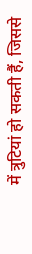में त्रुटियां हो सकती हैं, जिससे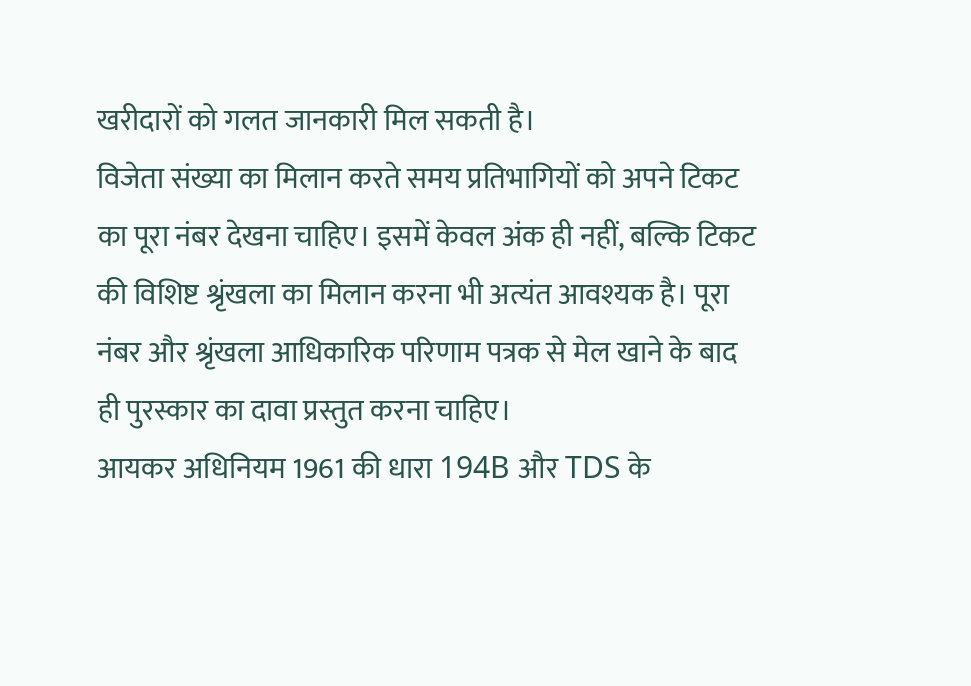खरीदारों को गलत जानकारी मिल सकती है।
विजेता संख्या का मिलान करते समय प्रतिभागियों को अपने टिकट का पूरा नंबर देखना चाहिए। इसमें केवल अंक ही नहीं, बल्कि टिकट की विशिष्ट श्रृंखला का मिलान करना भी अत्यंत आवश्यक है। पूरा नंबर और श्रृंखला आधिकारिक परिणाम पत्रक से मेल खाने के बाद ही पुरस्कार का दावा प्रस्तुत करना चाहिए।
आयकर अधिनियम 1961 की धारा 194B और TDS के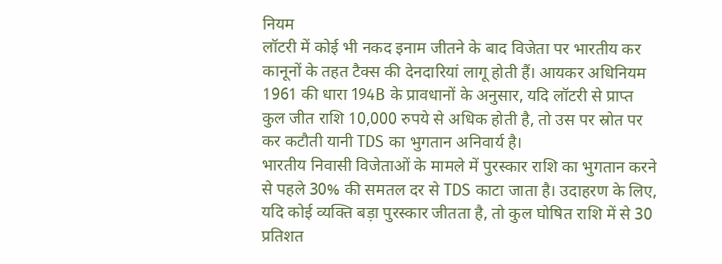नियम
लॉटरी में कोई भी नकद इनाम जीतने के बाद विजेता पर भारतीय कर कानूनों के तहत टैक्स की देनदारियां लागू होती हैं। आयकर अधिनियम 1961 की धारा 194B के प्रावधानों के अनुसार, यदि लॉटरी से प्राप्त कुल जीत राशि 10,000 रुपये से अधिक होती है, तो उस पर स्रोत पर कर कटौती यानी TDS का भुगतान अनिवार्य है।
भारतीय निवासी विजेताओं के मामले में पुरस्कार राशि का भुगतान करने से पहले 30% की समतल दर से TDS काटा जाता है। उदाहरण के लिए, यदि कोई व्यक्ति बड़ा पुरस्कार जीतता है, तो कुल घोषित राशि में से 30 प्रतिशत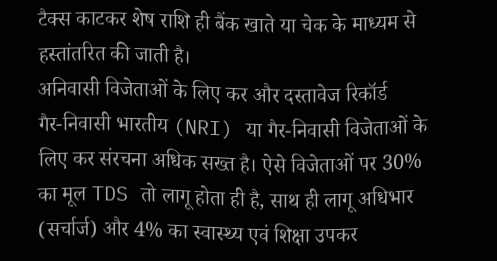टैक्स काटकर शेष राशि ही बैंक खाते या चेक के माध्यम से हस्तांतरित की जाती है।
अनिवासी विजेताओं के लिए कर और दस्तावेज रिकॉर्ड
गैर-निवासी भारतीय (NRI) या गैर-निवासी विजेताओं के लिए कर संरचना अधिक सख्त है। ऐसे विजेताओं पर 30% का मूल TDS तो लागू होता ही है, साथ ही लागू अधिभार (सर्चार्ज) और 4% का स्वास्थ्य एवं शिक्षा उपकर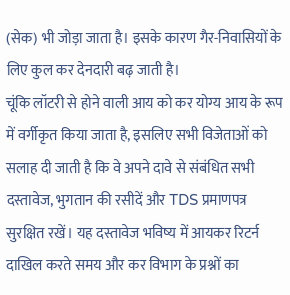(सेक) भी जोड़ा जाता है। इसके कारण गैर-निवासियों के लिए कुल कर देनदारी बढ़ जाती है।
चूंकि लॉटरी से होने वाली आय को कर योग्य आय के रूप में वर्गीकृत किया जाता है, इसलिए सभी विजेताओं को सलाह दी जाती है कि वे अपने दावे से संबंधित सभी दस्तावेज, भुगतान की रसीदें और TDS प्रमाणपत्र सुरक्षित रखें। यह दस्तावेज भविष्य में आयकर रिटर्न दाखिल करते समय और कर विभाग के प्रश्नों का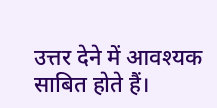उत्तर देने में आवश्यक साबित होते हैं।